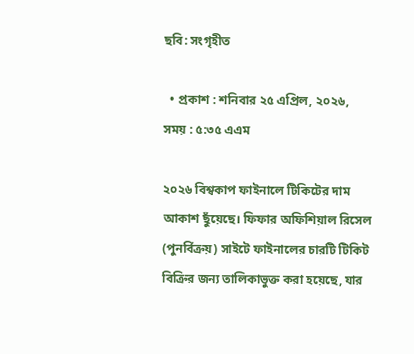ছবি: সংগৃহীত

  • প্রকাশ : শনিবার ২৫ এপ্রিল, ২০২৬, সময় : ৫:৩৫ এএম

২০২৬ বিশ্বকাপ ফাইনালে টিকিটের দাম আকাশ ছুঁয়েছে। ফিফার অফিশিয়াল রিসেল (পুনর্বিক্রয়) সাইটে ফাইনালের চারটি টিকিট বিক্রির জন্য তালিকাভুক্ত করা হয়েছে, যার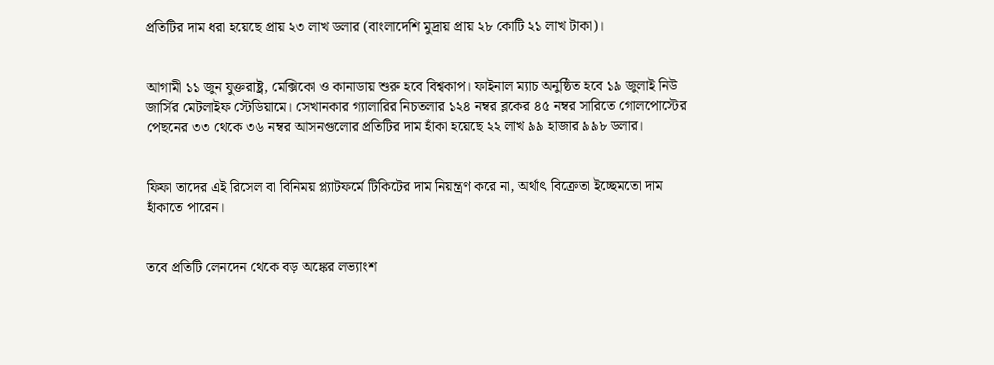প্রতিটির দাম ধরা হয়েছে প্রায় ২৩ লাখ ডলার (বাংলাদেশি মুদ্রায় প্রায় ২৮ কোটি ২১ লাখ টাকা)।


আগামী ১১ জুন যুক্তরাষ্ট্র, মেক্সিকো ও কানাডায় শুরু হবে বিশ্বকাপ। ফাইনাল ম্যাচ অনুষ্ঠিত হবে ১৯ জুলাই নিউ জার্সির মেটলাইফ স্টেডিয়ামে। সেখানকার গ্যালারির নিচতলার ১২৪ নম্বর ব্লকের ৪৫ নম্বর সারিতে গোলপোস্টের পেছনের ৩৩ থেকে ৩৬ নম্বর আসনগুলোর প্রতিটির দাম হাঁকা হয়েছে ২২ লাখ ৯৯ হাজার ৯৯৮ ডলার।


ফিফা তাদের এই রিসেল বা বিনিময় প্ল্যাটফর্মে টিকিটের দাম নিয়ন্ত্রণ করে না, অর্থাৎ বিক্রেতা ইচ্ছেমতো দাম হাঁকাতে পারেন।


তবে প্রতিটি লেনদেন থেকে বড় অঙ্কের লভ্যাংশ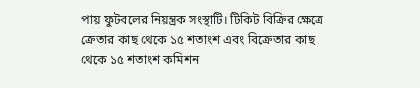পায় ফুটবলের নিয়ন্ত্রক সংস্থাটি। টিকিট বিক্রির ক্ষেত্রে ক্রেতার কাছ থেকে ১৫ শতাংশ এবং বিক্রেতার কাছ থেকে ১৫ শতাংশ কমিশন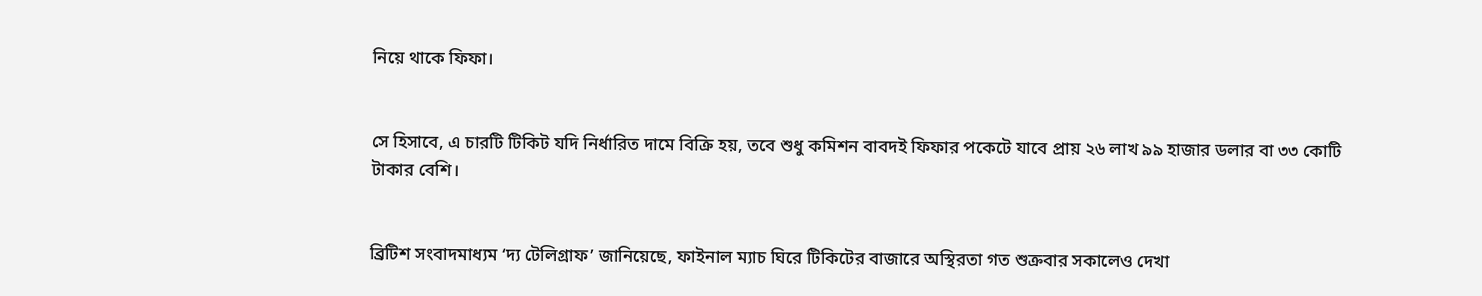নিয়ে থাকে ফিফা।


সে হিসাবে, এ চারটি টিকিট যদি নির্ধারিত দামে বিক্রি হয়, তবে শুধু কমিশন বাবদই ফিফার পকেটে যাবে প্রায় ২৬ লাখ ৯৯ হাজার ডলার বা ৩৩ কোটি টাকার বেশি।


ব্রিটিশ সংবাদমাধ্যম ‘দ্য টেলিগ্রাফ’ জানিয়েছে, ফাইনাল ম্যাচ ঘিরে টিকিটের বাজারে অস্থিরতা গত শুক্রবার সকালেও দেখা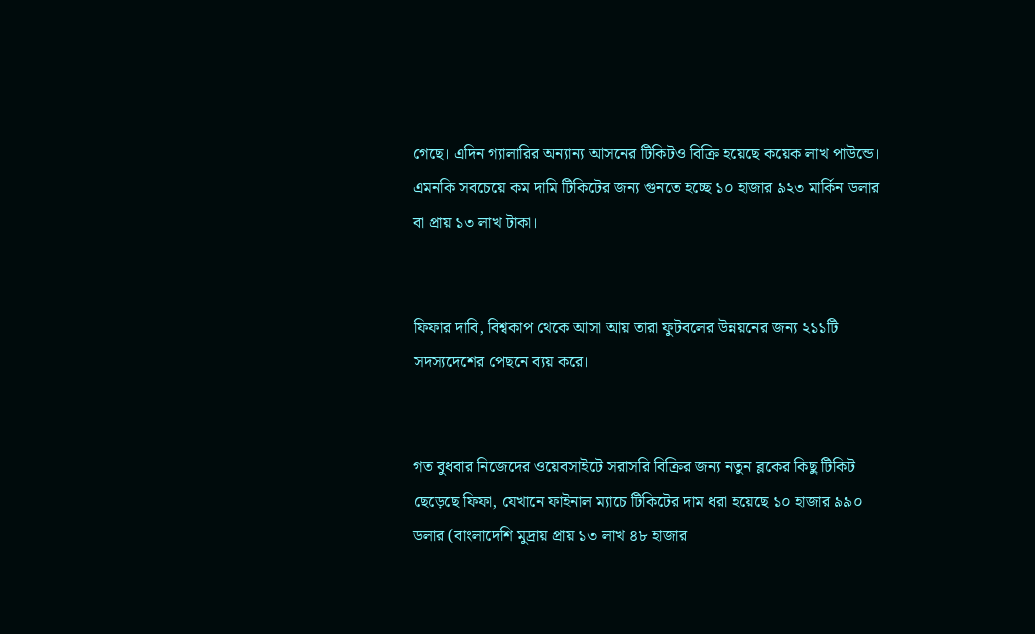গেছে। এদিন গ্যালারির অন্যান্য আসনের টিকিটও বিক্রি হয়েছে কয়েক লাখ পাউন্ডে। এমনকি সবচেয়ে কম দামি টিকিটের জন্য গুনতে হচ্ছে ১০ হাজার ৯২৩ মার্কিন ডলার বা প্রায় ১৩ লাখ টাকা।


ফিফার দাবি, বিশ্বকাপ থেকে আসা আয় তারা ফুটবলের উন্নয়নের জন্য ২১১টি সদস্যদেশের পেছনে ব্যয় করে।


গত বুধবার নিজেদের ওয়েবসাইটে সরাসরি বিক্রির জন্য নতুন ব্লকের কিছু টিকিট ছেড়েছে ফিফা, যেখানে ফাইনাল ম্যাচে টিকিটের দাম ধরা হয়েছে ১০ হাজার ৯৯০ ডলার (বাংলাদেশি মুদ্রায় প্রায় ১৩ লাখ ৪৮ হাজার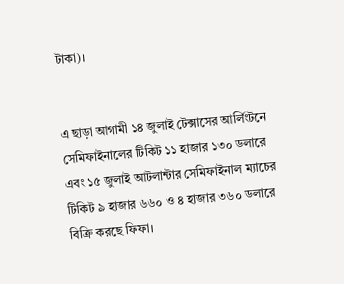টাকা)।


এ ছাড়া আগামী ১৪ জুলাই টেক্সাসের আর্লিংটনে সেমিফাইনালের টিকিট ১১ হাজার ১৩০ ডলারে এবং ১৫ জুলাই আটলান্টার সেমিফাইনাল ম্যাচের টিকিট ৯ হাজার ৬৬০ ও ৪ হাজার ৩৬০ ডলারে বিক্রি করছে ফিফা।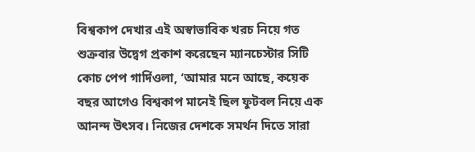বিশ্বকাপ দেখার এই অস্বাভাবিক খরচ নিয়ে গত শুক্রবার উদ্বেগ প্রকাশ করেছেন ম্যানচেস্টার সিটি কোচ পেপ গার্দিওলা, ‘আমার মনে আছে, কয়েক বছর আগেও বিশ্বকাপ মানেই ছিল ফুটবল নিয়ে এক আনন্দ উৎসব। নিজের দেশকে সমর্থন দিতে সারা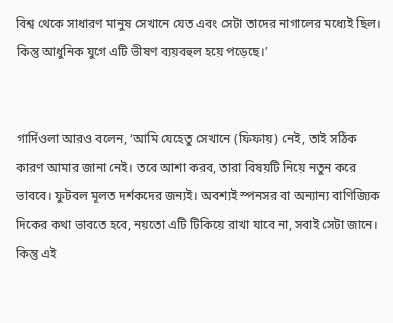বিশ্ব থেকে সাধারণ মানুষ সেখানে যেত এবং সেটা তাদের নাগালের মধ্যেই ছিল। কিন্তু আধুনিক যুগে এটি ভীষণ ব্যয়বহুল হয়ে পড়েছে।’


গার্দিওলা আরও বলেন, ‘আমি যেহেতু সেখানে (ফিফায়) নেই, তাই সঠিক কারণ আমার জানা নেই। তবে আশা করব, তারা বিষয়টি নিয়ে নতুন করে ভাববে। ফুটবল মূলত দর্শকদের জন্যই। অবশ্যই স্পনসর বা অন্যান্য বাণিজ্যিক দিকের কথা ভাবতে হবে, নয়তো এটি টিকিয়ে রাখা যাবে না, সবাই সেটা জানে। কিন্তু এই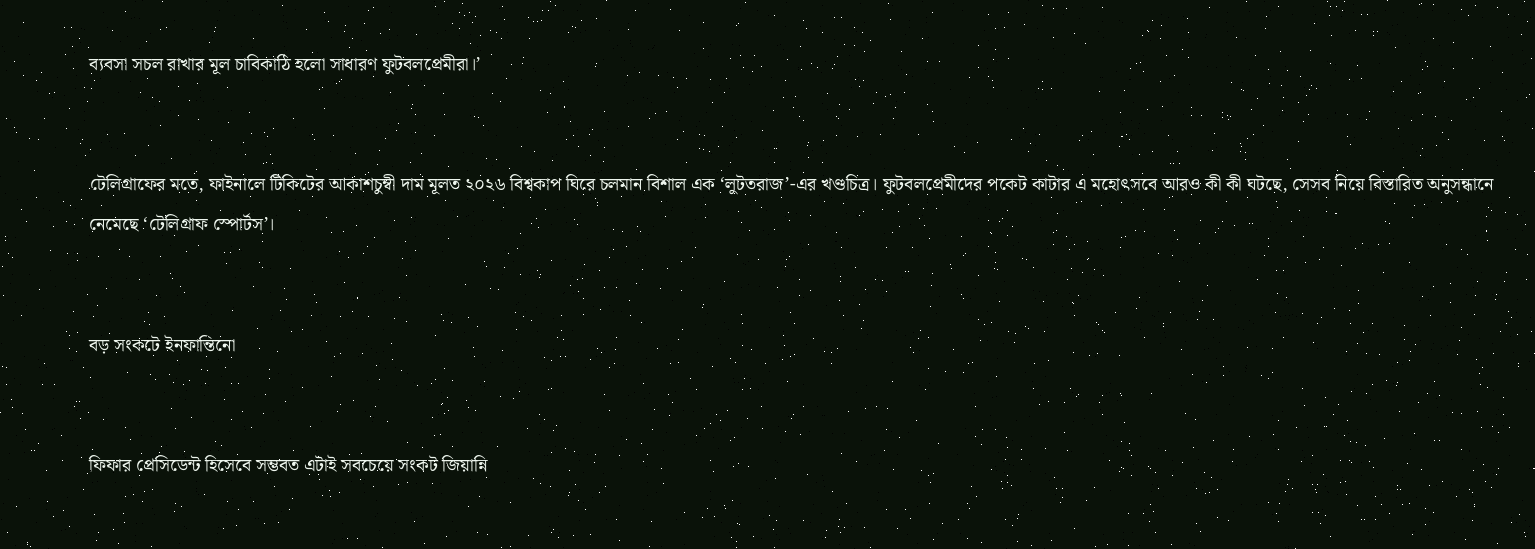ব্যবসা সচল রাখার মূল চাবিকাঠি হলো সাধারণ ফুটবলপ্রেমীরা।’


টেলিগ্রাফের মতে, ফাইনালে টিকিটের আকাশচুম্বী দাম মূলত ২০২৬ বিশ্বকাপ ঘিরে চলমান বিশাল এক ‘লুটতরাজ’-এর খণ্ডচিত্র। ফুটবলপ্রেমীদের পকেট কাটার এ মহোৎসবে আরও কী কী ঘটছে, সেসব নিয়ে বিস্তারিত অনুসন্ধানে নেমেছে ‘টেলিগ্রাফ স্পোর্টস’।


বড় সংকটে ইনফান্তিনো


ফিফার প্রেসিডেন্ট হিসেবে সম্ভবত এটাই সবচেয়ে সংকট জিয়ান্নি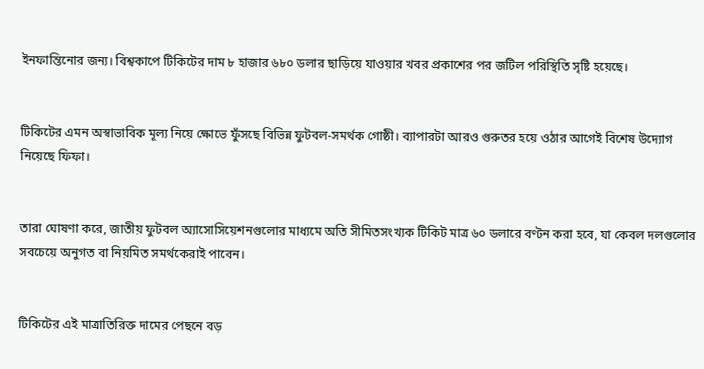ইনফান্তিনোর জন্য। বিশ্বকাপে টিকিটের দাম ৮ হাজার ৬৮০ ডলার ছাড়িয়ে যাওয়ার খবর প্রকাশের পর জটিল পরিস্থিতি সৃষ্টি হয়েছে।


টিকিটের এমন অস্বাভাবিক মূল্য নিয়ে ক্ষোভে ফুঁসছে বিভিন্ন ফুটবল-সমর্থক গোষ্ঠী। ব্যাপারটা আরও গুরুতর হয়ে ওঠার আগেই বিশেষ উদ্যোগ নিয়েছে ফিফা।


তারা ঘোষণা করে, জাতীয় ফুটবল অ্যাসোসিয়েশনগুলোর মাধ্যমে অতি সীমিতসংখ্যক টিকিট মাত্র ৬০ ডলারে বণ্টন করা হবে, যা কেবল দলগুলোর সবচেয়ে অনুগত বা নিয়মিত সমর্থকেরাই পাবেন।


টিকিটের এই মাত্রাতিরিক্ত দামের পেছনে বড়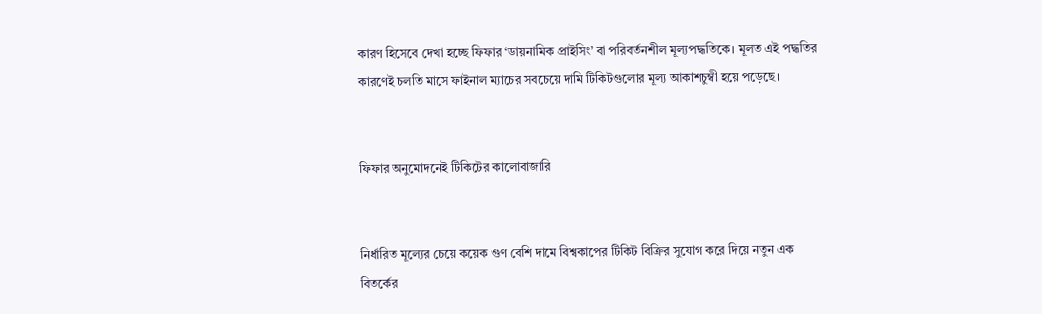কারণ হিসেবে দেখা হচ্ছে ফিফার ‘ডায়নামিক প্রাইসিং’ বা পরিবর্তনশীল মূল্যপদ্ধতিকে। মূলত এই পদ্ধতির কারণেই চলতি মাসে ফাইনাল ম্যাচের সবচেয়ে দামি টিকিটগুলোর মূল্য আকাশচুম্বী হয়ে পড়েছে।


ফিফার অনুমোদনেই টিকিটের কালোবাজারি


নির্ধারিত মূল্যের চেয়ে কয়েক গুণ বেশি দামে বিশ্বকাপের টিকিট বিক্রির সুযোগ করে দিয়ে নতুন এক বিতর্কের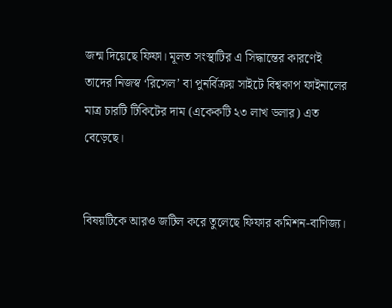জন্ম দিয়েছে ফিফা। মূলত সংস্থাটির এ সিদ্ধান্তের কারণেই তাদের নিজস্ব ‘রিসেল’ বা পুনর্বিক্রয় সাইটে বিশ্বকাপ ফাইনালের মাত্র চারটি টিকিটের দাম (একেকটি ২৩ লাখ ডলার) এত বেড়েছে।


বিষয়টিকে আরও জটিল করে তুলেছে ফিফার কমিশন-বাণিজ্য।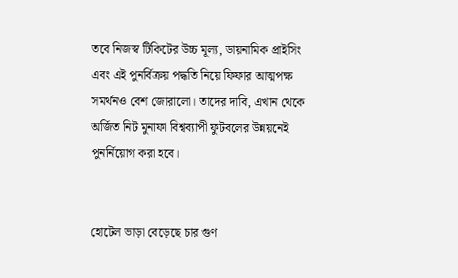তবে নিজস্ব টিকিটের উচ্চ মূল্য, ডায়নামিক প্রাইসিং এবং এই পুনর্বিক্রয় পদ্ধতি নিয়ে ফিফার আত্মপক্ষ সমর্থনও বেশ জোরালো। তাদের দাবি, এখান থেকে অর্জিত নিট মুনাফা বিশ্বব্যাপী ফুটবলের উন্নয়নেই পুনর্নিয়োগ করা হবে।


হোটেল ভাড়া বেড়েছে চার গুণ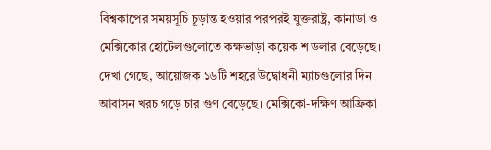বিশ্বকাপের সময়সূচি চূড়ান্ত হওয়ার পরপরই যুক্তরাষ্ট্র, কানাডা ও মেক্সিকোর হোটেলগুলোতে কক্ষভাড়া কয়েক শ ডলার বেড়েছে। দেখা গেছে, আয়োজক ১৬টি শহরে উদ্বোধনী ম্যাচগুলোর দিন আবাসন খরচ গড়ে চার গুণ বেড়েছে। মেক্সিকো-দক্ষিণ আফ্রিকা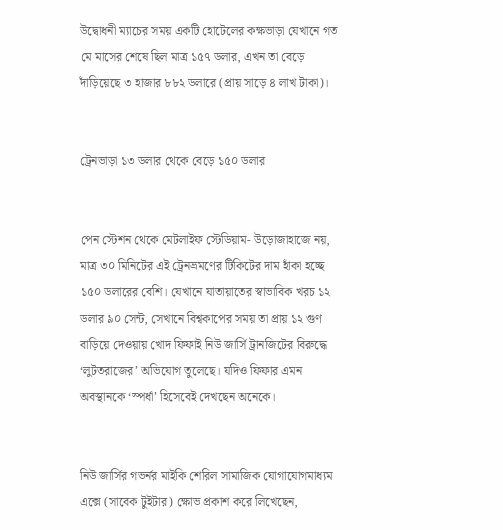উদ্বোধনী ম্যাচের সময় একটি হোটেলের কক্ষভাড়া যেখানে গত মে মাসের শেষে ছিল মাত্র ১৫৭ ডলার, এখন তা বেড়ে দাঁড়িয়েছে ৩ হাজার ৮৮২ ডলারে (প্রায় সাড়ে ৪ লাখ টাকা)।


ট্রেনভাড়া ১৩ ডলার থেকে বেড়ে ১৫০ ডলার


পেন স্টেশন থেকে মেটলাইফ স্টেডিয়াম- উড়োজাহাজে নয়, মাত্র ৩০ মিনিটের এই ট্রেনভ্রমণের টিকিটের দাম হাঁকা হচ্ছে ১৫০ ডলারের বেশি। যেখানে যাতায়াতের স্বাভাবিক খরচ ১২ ডলার ৯০ সেন্ট, সেখানে বিশ্বকাপের সময় তা প্রায় ১২ গুণ বাড়িয়ে দেওয়ায় খোদ ফিফাই নিউ জার্সি ট্রানজিটের বিরুদ্ধে ‘লুটতরাজের’ অভিযোগ তুলেছে। যদিও ফিফার এমন অবস্থানকে ‘স্পর্ধা’ হিসেবেই দেখছেন অনেকে।


নিউ জার্সির গভর্নর মাইকি শেরিল সামাজিক যোগাযোগমাধ্যম এক্সে (সাবেক টুইটার) ক্ষোভ প্রকাশ করে লিখেছেন,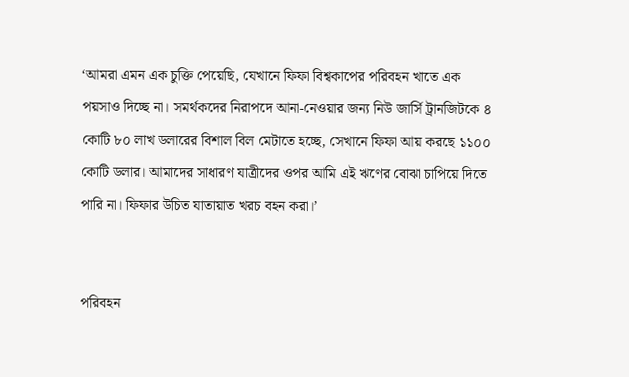‘আমরা এমন এক চুক্তি পেয়েছি, যেখানে ফিফা বিশ্বকাপের পরিবহন খাতে এক পয়সাও দিচ্ছে না। সমর্থকদের নিরাপদে আনা-নেওয়ার জন্য নিউ জার্সি ট্রানজিটকে ৪ কোটি ৮০ লাখ ডলারের বিশাল বিল মেটাতে হচ্ছে, সেখানে ফিফা আয় করছে ১১০০ কোটি ডলার। আমাদের সাধারণ যাত্রীদের ওপর আমি এই ঋণের বোঝা চাপিয়ে দিতে পারি না। ফিফার উচিত যাতায়াত খরচ বহন করা।’


পরিবহন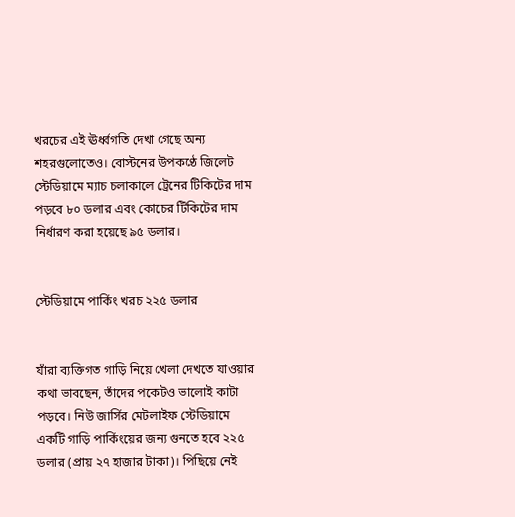খরচের এই ঊর্ধ্বগতি দেখা গেছে অন্য শহরগুলোতেও। বোস্টনের উপকণ্ঠে জিলেট স্টেডিয়ামে ম্যাচ চলাকালে ট্রেনের টিকিটের দাম পড়বে ৮০ ডলার এবং কোচের টিকিটের দাম নির্ধারণ করা হয়েছে ৯৫ ডলার।


স্টেডিয়ামে পার্কিং খরচ ২২৫ ডলার


যাঁরা ব্যক্তিগত গাড়ি নিয়ে খেলা দেখতে যাওয়ার কথা ভাবছেন, তাঁদের পকেটও ভালোই কাটা পড়বে। নিউ জার্সির মেটলাইফ স্টেডিয়ামে একটি গাড়ি পার্কিংয়ের জন্য গুনতে হবে ২২৫ ডলার (প্রায় ২৭ হাজার টাকা)। পিছিয়ে নেই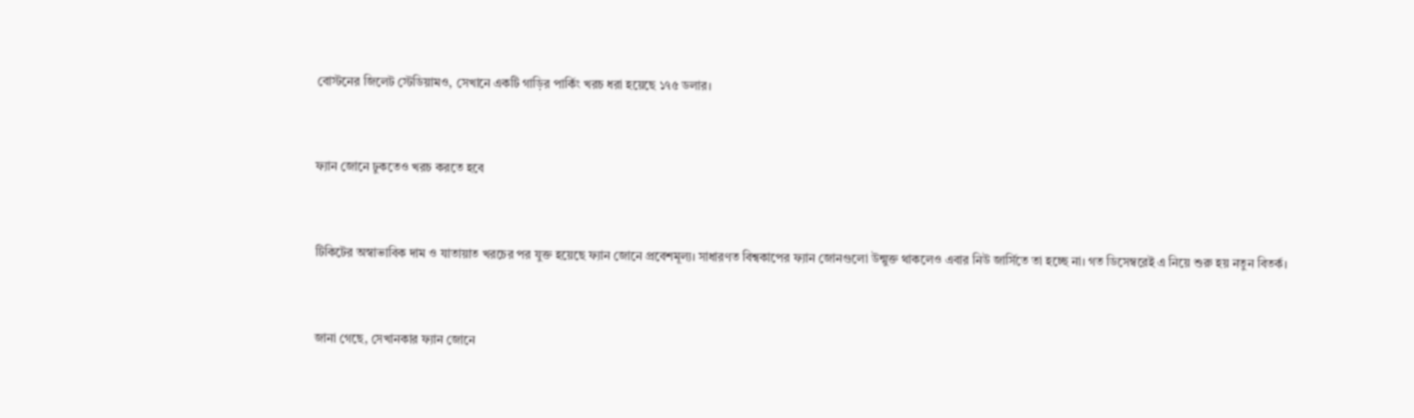বোস্টনের জিলেট স্টেডিয়ামও, সেখানে একটি গাড়ির পার্কিং খরচ ধরা হয়েছে ১৭৫ ডলার।


ফ্যান জোনে ঢুকতেও খরচ করতে হবে


টিকিটের অস্বাভাবিক দাম ও যাতায়াত খরচের পর যুক্ত হয়েছে ফ্যান জোনে প্রবেশমূল্য। সাধারণত বিশ্বকাপের ফ্যান জোনগুলো উন্মুক্ত থাকলেও এবার নিউ জার্সিতে তা হচ্ছে না। গত ডিসেম্বরেই এ নিয়ে শুরু হয় নতুন বিতর্ক।


জানা গেছে, সেখানকার ফ্যান জোনে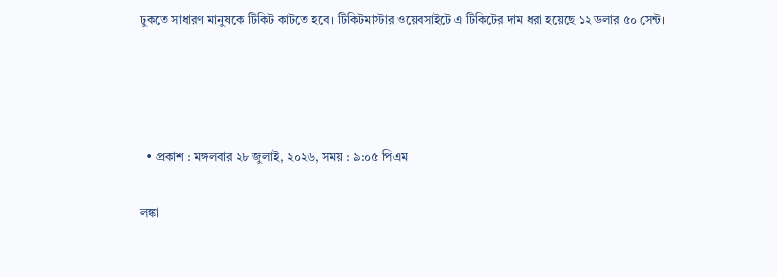ঢুকতে সাধারণ মানুষকে টিকিট কাটতে হবে। টিকিটমাস্টার ওয়েবসাইটে এ টিকিটের দাম ধরা হয়েছে ১২ ডলার ৫০ সেন্ট।




  • প্রকাশ : মঙ্গলবার ২৮ জুলাই, ২০২৬, সময় : ৯:০৫ পিএম

লঙ্কা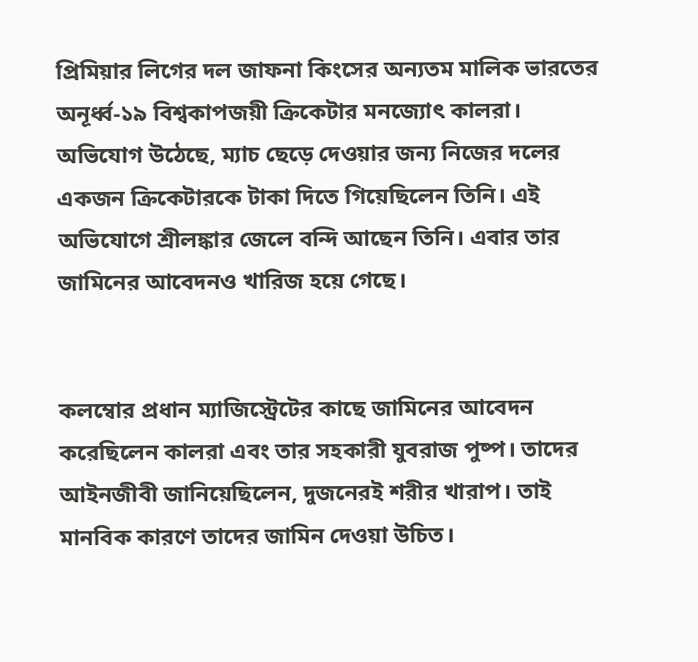প্রিমিয়ার লিগের দল জাফনা কিংসের অন্যতম মালিক ভারতের অনূর্ধ্ব-১৯ বিশ্বকাপজয়ী ক্রিকেটার মনজ্যোৎ কালরা। অভিযোগ উঠেছে, ম্যাচ ছেড়ে দেওয়ার জন্য নিজের দলের একজন ক্রিকেটারকে টাকা দিতে গিয়েছিলেন তিনি। এই অভিযোগে শ্রীলঙ্কার জেলে বন্দি আছেন তিনি। এবার তার জামিনের আবেদনও খারিজ হয়ে গেছে।


কলম্বোর প্রধান ম্যাজিস্ট্রেটের কাছে জামিনের আবেদন করেছিলেন কালরা এবং তার সহকারী যুবরাজ পুষ্প। তাদের আইনজীবী জানিয়েছিলেন, দুজনেরই শরীর খারাপ। তাই মানবিক কারণে তাদের জামিন দেওয়া উচিত।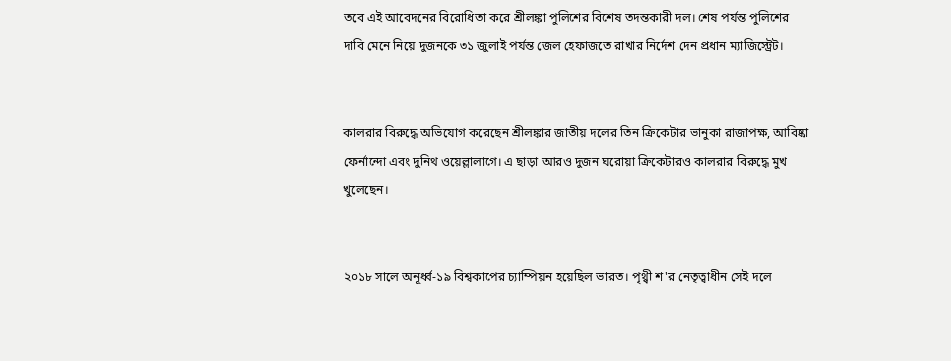তবে এই আবেদনের বিরোধিতা করে শ্রীলঙ্কা পুলিশের বিশেষ তদন্তকারী দল। শেষ পর্যন্ত পুলিশের দাবি মেনে নিয়ে দুজনকে ৩১ জুলাই পর্যন্ত জেল হেফাজতে রাখার নির্দেশ দেন প্রধান ম্যাজিস্ট্রেট।


কালরার বিরুদ্ধে অভিযোগ করেছেন শ্রীলঙ্কার জাতীয় দলের তিন ক্রিকেটার ভানুকা রাজাপক্ষ, আবিষ্কা ফের্নান্দো এবং দুনিথ ওয়েল্লালাগে। এ ছাড়া আরও দুজন ঘরোয়া ক্রিকেটারও কালরার বিরুদ্ধে মুখ খুলেছেন।


২০১৮ সালে অনূর্ধ্ব-১৯ বিশ্বকাপের চ্যাম্পিয়ন হয়েছিল ভারত। পৃথ্বী শ'র নেতৃত্বাধীন সেই দলে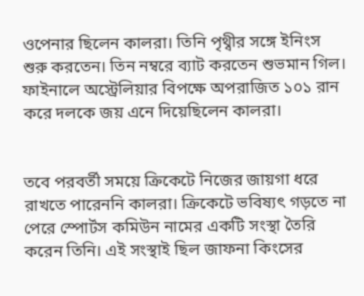ওপেনার ছিলেন কালরা। তিনি পৃথ্বীর সঙ্গে ইনিংস শুরু করতেন। তিন নম্বরে ব্যাট করতেন শুভমান গিল। ফাইনালে অস্ট্রেলিয়ার বিপক্ষে অপরাজিত ১০১ রান করে দলকে জয় এনে দিয়েছিলেন কালরা।


তবে পরবর্তী সময়ে ক্রিকেটে নিজের জায়গা ধরে রাখতে পারেননি কালরা। ক্রিকেটে ভবিষ্যৎ গড়তে না পেরে স্পোর্টস কমিউন নামের একটি সংস্থা তৈরি করেন তিনি। এই সংস্থাই ছিল জাফনা কিংসের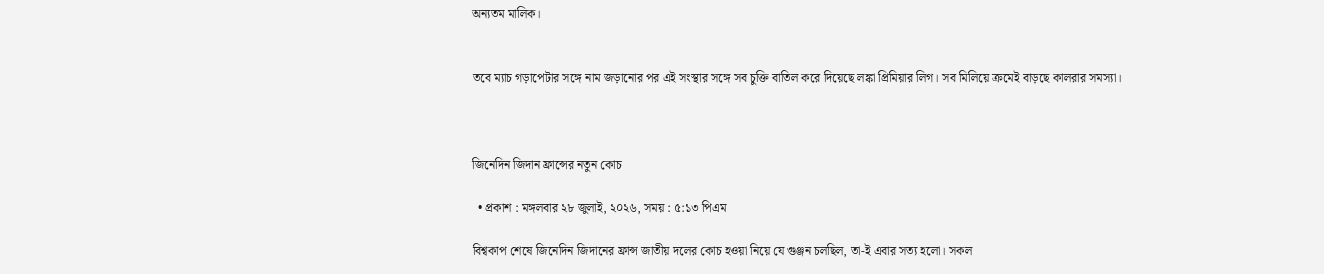অন্যতম মালিক।


তবে ম্যাচ গড়াপেটার সঙ্গে নাম জড়ানোর পর এই সংস্থার সঙ্গে সব চুক্তি বাতিল করে দিয়েছে লঙ্কা প্রিমিয়ার লিগ। সব মিলিয়ে ক্রমেই বাড়ছে কালরার সমস্যা।



জিনেদিন জিদান ফ্রান্সের নতুন কোচ

  • প্রকাশ : মঙ্গলবার ২৮ জুলাই, ২০২৬, সময় : ৫:১৩ পিএম

বিশ্বকাপ শেষে জিনেদিন জিদানের ফ্রান্স জাতীয় দলের কোচ হওয়া নিয়ে যে গুঞ্জন চলছিল, তা-ই এবার সত্য হলো। সকল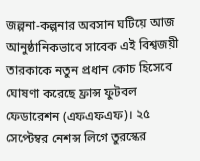জল্পনা-কল্পনার অবসান ঘটিয়ে আজ আনুষ্ঠানিকভাবে সাবেক এই বিশ্বজয়ী তারকাকে নতুন প্রধান কোচ হিসেবে ঘোষণা করেছে ফ্রান্স ফুটবল ফেডারেশন (এফএফএফ)। ২৫ সেপ্টেম্বর নেশন্স লিগে তুরস্কের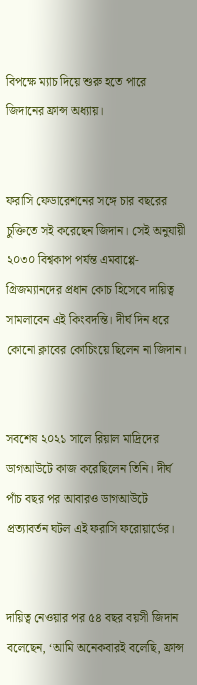বিপক্ষে ম্যাচ দিয়ে শুরু হতে পারে জিদানের ফ্রান্স অধ্যায়।


ফরাসি ফেডারেশনের সঙ্গে চার বছরের চুক্তিতে সই করেছেন জিদান। সেই অনুযায়ী ২০৩০ বিশ্বকাপ পর্যন্ত এমবাপ্পে-গ্রিজম্যানদের প্রধান কোচ হিসেবে দায়িত্ব সামলাবেন এই কিংবদন্তি। দীর্ঘ দিন ধরে কোনো ক্লাবের কোচিংয়ে ছিলেন না জিদান।


সবশেষ ২০২১ সালে রিয়াল মাদ্রিদের ডাগআউটে কাজ করেছিলেন তিনি। দীর্ঘ পাঁচ বছর পর আবারও ডাগআউটে প্রত্যাবর্তন ঘটল এই ফরাসি ফরোয়ার্ডের।


দায়িত্ব নেওয়ার পর ৫৪ বছর বয়সী জিদান বলেছেন, ‘আমি অনেকবারই বলেছি, ফ্রান্স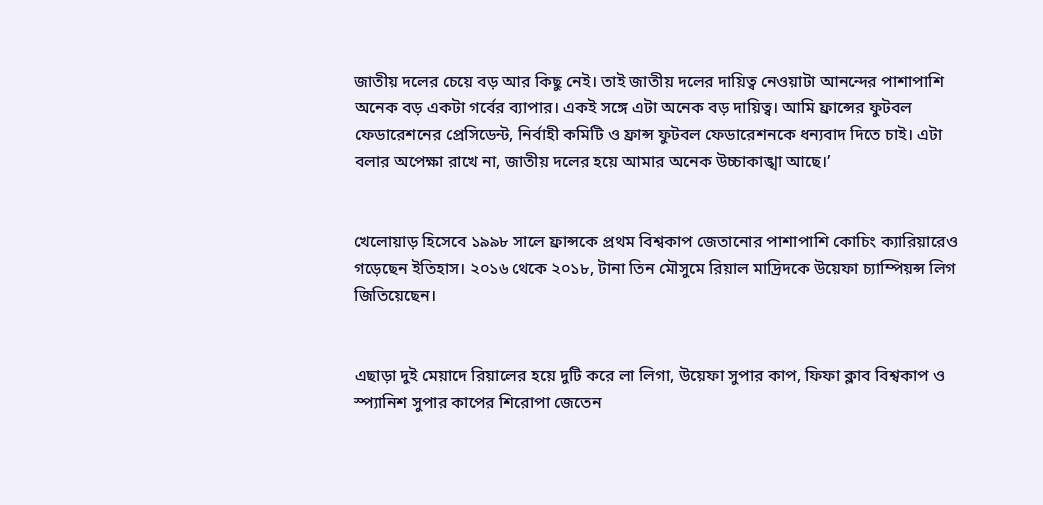জাতীয় দলের চেয়ে বড় আর কিছু নেই। তাই জাতীয় দলের দায়িত্ব নেওয়াটা আনন্দের পাশাপাশি অনেক বড় একটা গর্বের ব্যাপার। একই সঙ্গে এটা অনেক বড় দায়িত্ব। আমি ফ্রান্সের ফুটবল ফেডারেশনের প্রেসিডেন্ট, নির্বাহী কমিটি ও ফ্রান্স ফুটবল ফেডারেশনকে ধন্যবাদ দিতে চাই। এটা বলার অপেক্ষা রাখে না, জাতীয় দলের হয়ে আমার অনেক উচ্চাকাঙ্খা আছে।’


খেলোয়াড় হিসেবে ১৯৯৮ সালে ফ্রান্সকে প্রথম বিশ্বকাপ জেতানোর পাশাপাশি কোচিং ক্যারিয়ারেও গড়েছেন ইতিহাস। ২০১৬ থেকে ২০১৮, টানা তিন মৌসুমে রিয়াল মাদ্রিদকে উয়েফা চ্যাম্পিয়ন্স লিগ জিতিয়েছেন।


এছাড়া দুই মেয়াদে রিয়ালের হয়ে দুটি করে লা লিগা, উয়েফা সুপার কাপ, ফিফা ক্লাব বিশ্বকাপ ও স্প্যানিশ সুপার কাপের শিরোপা জেতেন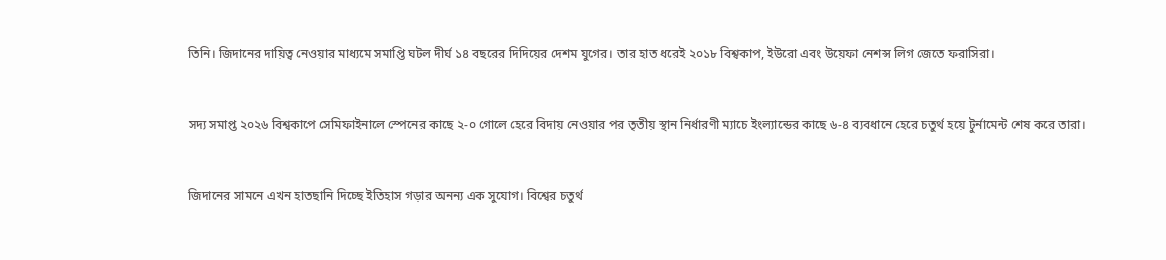তিনি। জিদানের দায়িত্ব নেওয়ার মাধ্যমে সমাপ্তি ঘটল দীর্ঘ ১৪ বছরের দিদিয়ের দেশম যুগের। তার হাত ধরেই ২০১৮ বিশ্বকাপ, ইউরো এবং উয়েফা নেশন্স লিগ জেতে ফরাসিরা।


সদ্য সমাপ্ত ২০২৬ বিশ্বকাপে সেমিফাইনালে স্পেনের কাছে ২-০ গোলে হেরে বিদায় নেওয়ার পর তৃতীয় স্থান নির্ধারণী ম্যাচে ইংল্যান্ডের কাছে ৬-৪ ব্যবধানে হেরে চতুর্থ হয়ে টুর্নামেন্ট শেষ করে তারা।


জিদানের সামনে এখন হাতছানি দিচ্ছে ইতিহাস গড়ার অনন্য এক সুযোগ। বিশ্বের চতুর্থ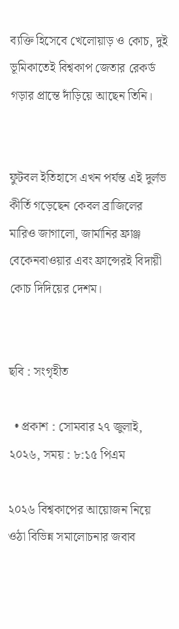ব্যক্তি হিসেবে খেলোয়াড় ও কোচ, দুই ভূমিকাতেই বিশ্বকাপ জেতার রেকর্ড গড়ার প্রান্তে দাঁড়িয়ে আছেন তিনি।


ফুটবল ইতিহাসে এখন পর্যন্ত এই দুর্লভ কীর্তি গড়েছেন কেবল ব্রাজিলের মারিও জাগালো, জার্মানির ফ্রাঞ্জ বেকেনবাওয়ার এবং ফ্রান্সেরই বিদায়ী কোচ দিদিয়ের দেশম।


ছবি : সংগৃহীত

  • প্রকাশ : সোমবার ২৭ জুলাই, ২০২৬, সময় : ৮:১৫ পিএম

২০২৬ বিশ্বকাপের আয়োজন নিয়ে ওঠা বিভিন্ন সমালোচনার জবাব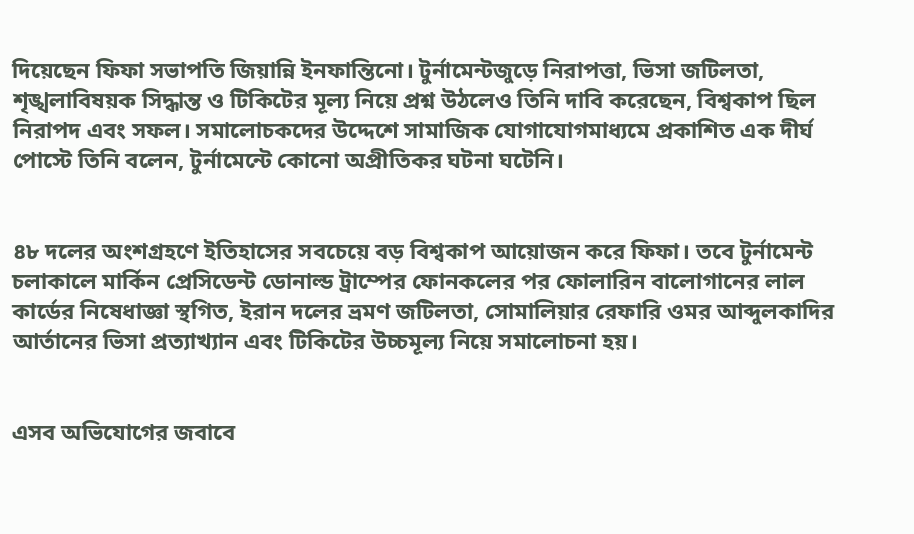দিয়েছেন ফিফা সভাপতি জিয়ান্নি ইনফান্তিনো। টুর্নামেন্টজুড়ে নিরাপত্তা, ভিসা জটিলতা, শৃঙ্খলাবিষয়ক সিদ্ধান্ত ও টিকিটের মূল্য নিয়ে প্রশ্ন উঠলেও তিনি দাবি করেছেন, বিশ্বকাপ ছিল নিরাপদ এবং সফল। সমালোচকদের উদ্দেশে সামাজিক যোগাযোগমাধ্যমে প্রকাশিত এক দীর্ঘ পোস্টে তিনি বলেন, টুর্নামেন্টে কোনো অপ্রীতিকর ঘটনা ঘটেনি।


৪৮ দলের অংশগ্রহণে ইতিহাসের সবচেয়ে বড় বিশ্বকাপ আয়োজন করে ফিফা। তবে টুর্নামেন্ট চলাকালে মার্কিন প্রেসিডেন্ট ডোনাল্ড ট্রাম্পের ফোনকলের পর ফোলারিন বালোগানের লাল কার্ডের নিষেধাজ্ঞা স্থগিত, ইরান দলের ভ্রমণ জটিলতা, সোমালিয়ার রেফারি ওমর আব্দুলকাদির আর্তানের ভিসা প্রত্যাখ্যান এবং টিকিটের উচ্চমূল্য নিয়ে সমালোচনা হয়।


এসব অভিযোগের জবাবে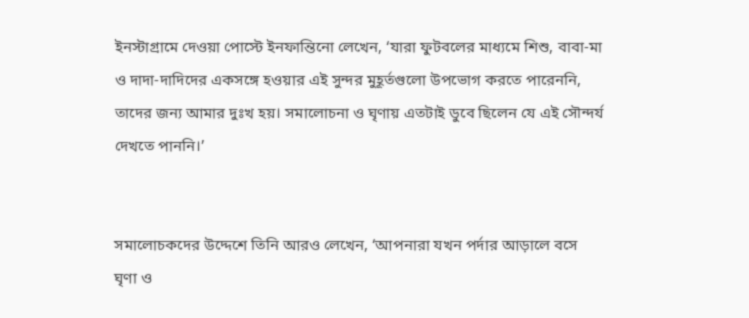ইনস্টাগ্রামে দেওয়া পোস্টে ইনফান্তিনো লেখেন, ‘যারা ফুটবলের মাধ্যমে শিশু, বাবা-মা ও দাদা-দাদিদের একসঙ্গে হওয়ার এই সুন্দর মুহূর্তগুলো উপভোগ করতে পারেননি, তাদের জন্য আমার দুঃখ হয়। সমালোচনা ও ঘৃণায় এতটাই ডুবে ছিলেন যে এই সৌন্দর্য দেখতে পাননি।’


সমালোচকদের উদ্দেশে তিনি আরও লেখেন, ‘আপনারা যখন পর্দার আড়ালে বসে ঘৃণা ও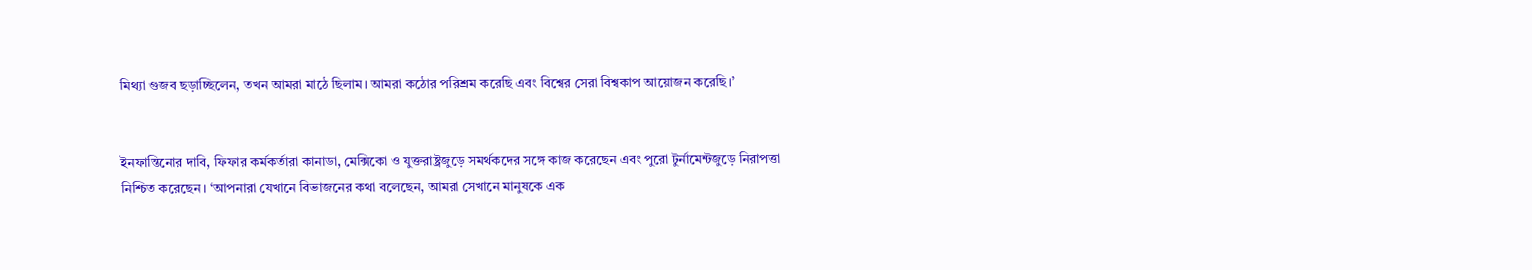মিথ্যা গুজব ছড়াচ্ছিলেন, তখন আমরা মাঠে ছিলাম। আমরা কঠোর পরিশ্রম করেছি এবং বিশ্বের সেরা বিশ্বকাপ আয়োজন করেছি।’


ইনফান্তিনোর দাবি, ফিফার কর্মকর্তারা কানাডা, মেক্সিকো ও যুক্তরাষ্ট্রজুড়ে সমর্থকদের সঙ্গে কাজ করেছেন এবং পুরো টুর্নামেন্টজুড়ে নিরাপত্তা নিশ্চিত করেছেন। ‘আপনারা যেখানে বিভাজনের কথা বলেছেন, আমরা সেখানে মানুষকে এক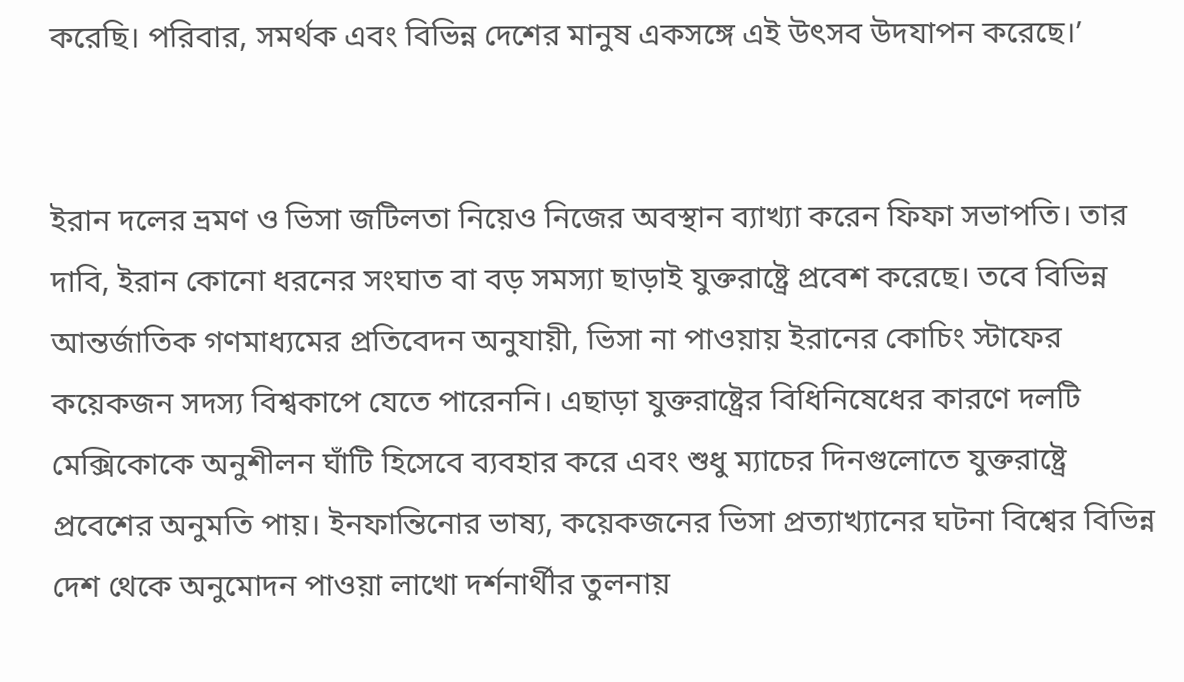করেছি। পরিবার, সমর্থক এবং বিভিন্ন দেশের মানুষ একসঙ্গে এই উৎসব উদযাপন করেছে।’


ইরান দলের ভ্রমণ ও ভিসা জটিলতা নিয়েও নিজের অবস্থান ব্যাখ্যা করেন ফিফা সভাপতি। তার দাবি, ইরান কোনো ধরনের সংঘাত বা বড় সমস্যা ছাড়াই যুক্তরাষ্ট্রে প্রবেশ করেছে। তবে বিভিন্ন আন্তর্জাতিক গণমাধ্যমের প্রতিবেদন অনুযায়ী, ভিসা না পাওয়ায় ইরানের কোচিং স্টাফের কয়েকজন সদস্য বিশ্বকাপে যেতে পারেননি। এছাড়া যুক্তরাষ্ট্রের বিধিনিষেধের কারণে দলটি মেক্সিকোকে অনুশীলন ঘাঁটি হিসেবে ব্যবহার করে এবং শুধু ম্যাচের দিনগুলোতে যুক্তরাষ্ট্রে প্রবেশের অনুমতি পায়। ইনফান্তিনোর ভাষ্য, কয়েকজনের ভিসা প্রত্যাখ্যানের ঘটনা বিশ্বের বিভিন্ন দেশ থেকে অনুমোদন পাওয়া লাখো দর্শনার্থীর তুলনায়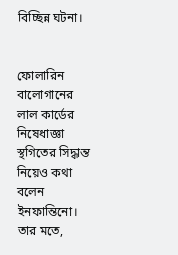বিচ্ছিন্ন ঘটনা।


ফোলারিন বালোগানের লাল কার্ডের নিষেধাজ্ঞা স্থগিতের সিদ্ধান্ত নিয়েও কথা বলেন ইনফান্তিনো। তার মতে,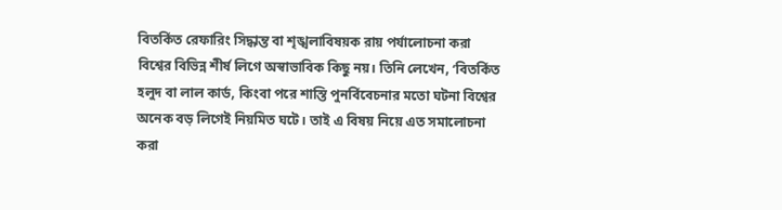বিতর্কিত রেফারিং সিদ্ধান্ত বা শৃঙ্খলাবিষয়ক রায় পর্যালোচনা করা বিশ্বের বিভিন্ন শীর্ষ লিগে অস্বাভাবিক কিছু নয়। তিনি লেখেন, ‘বিতর্কিত হলুদ বা লাল কার্ড, কিংবা পরে শাস্তি পুনর্বিবেচনার মতো ঘটনা বিশ্বের অনেক বড় লিগেই নিয়মিত ঘটে। তাই এ বিষয় নিয়ে এত সমালোচনা করা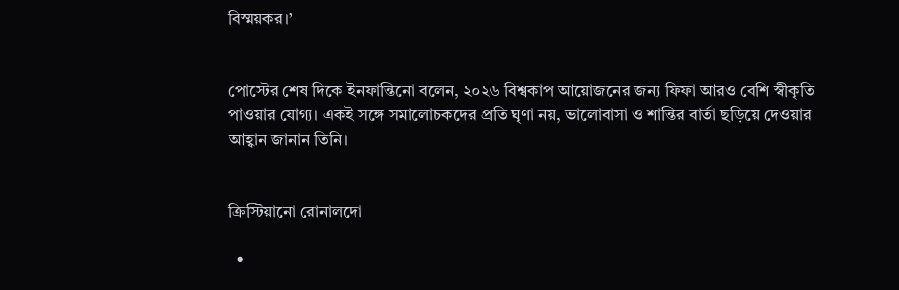বিস্ময়কর।’


পোস্টের শেষ দিকে ইনফান্তিনো বলেন, ২০২৬ বিশ্বকাপ আয়োজনের জন্য ফিফা আরও বেশি স্বীকৃতি পাওয়ার যোগ্য। একই সঙ্গে সমালোচকদের প্রতি ঘৃণা নয়, ভালোবাসা ও শান্তির বার্তা ছড়িয়ে দেওয়ার আহ্বান জানান তিনি।


ক্রিস্টিয়ানো রোনালদো

  •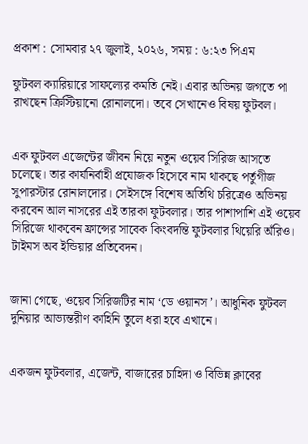প্রকাশ : সোমবার ২৭ জুলাই, ২০২৬, সময় : ৬:২৩ পিএম

ফুটবল ক্যারিয়ারে সাফল্যের কমতি নেই। এবার অভিনয় জগতে পা রাখছেন ক্রিস্টিয়ানো রোনালদো। তবে সেখানেও বিষয় ফুটবল।


এক ফুটবল এজেন্টের জীবন নিয়ে নতুন ওয়েব সিরিজ আসতে চলেছে। তার কার্যনির্বাহী প্রযোজক হিসেবে নাম থাকছে পর্তুগীজ সুপারস্টার রোনালদোর। সেইসঙ্গে বিশেষ অতিথি চরিত্রেও অভিনয় করবেন আল নাসরের এই তারকা ফুটবলার। তার পাশাপাশি এই ওয়েব সিরিজে থাকবেন ফ্রান্সের সাবেক কিংবদন্তি ফুটবলার থিয়েরি অঁরিও। টাইমস অব ইন্ডিয়ার প্রতিবেদন।


জানা গেছে, ওয়েব সিরিজটির নাম ‘ডে ওয়ানস’। আধুনিক ফুটবল দুনিয়ার আভ্যন্তরীণ কাহিনি তুলে ধরা হবে এখানে।


একজন ফুটবলার, এজেন্ট, বাজারের চাহিদা ও বিভিন্ন ক্লাবের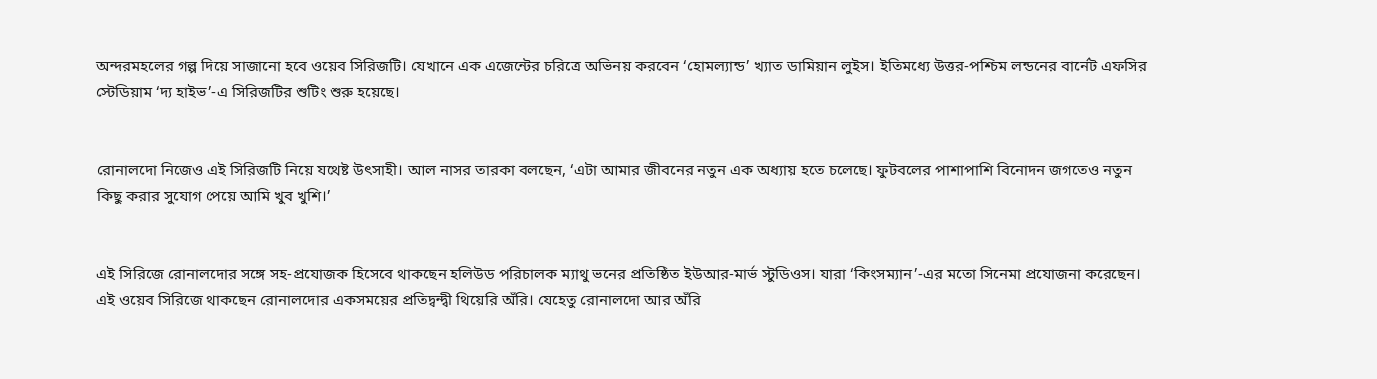অন্দরমহলের গল্প দিয়ে সাজানো হবে ওয়েব সিরিজটি। যেখানে এক এজেন্টের চরিত্রে অভিনয় করবেন ‘হোমল্যান্ড’ খ্যাত ডামিয়ান লুইস। ইতিমধ্যে উত্তর-পশ্চিম লন্ডনের বার্নেট এফসির স্টেডিয়াম ‘দ্য হাইভ’-এ সিরিজটির শুটিং শুরু হয়েছে।


রোনালদো নিজেও এই সিরিজটি নিয়ে যথেষ্ট উৎসাহী। আল নাসর তারকা বলছেন, ‘এটা আমার জীবনের নতুন এক অধ্যায় হতে চলেছে। ফুটবলের পাশাপাশি বিনোদন জগতেও নতুন কিছু করার সুযোগ পেয়ে আমি খুব খুশি।’


এই সিরিজে রোনালদোর সঙ্গে সহ-প্রযোজক হিসেবে থাকছেন হলিউড পরিচালক ম্যাথু ভনের প্রতিষ্ঠিত ইউআর-মার্ভ স্টুডিওস। যারা ‘কিংসম্যান’-এর মতো সিনেমা প্রযোজনা করেছেন। এই ওয়েব সিরিজে থাকছেন রোনালদোর একসময়ের প্রতিদ্বন্দ্বী থিয়েরি অঁরি। যেহেতু রোনালদো আর অঁরি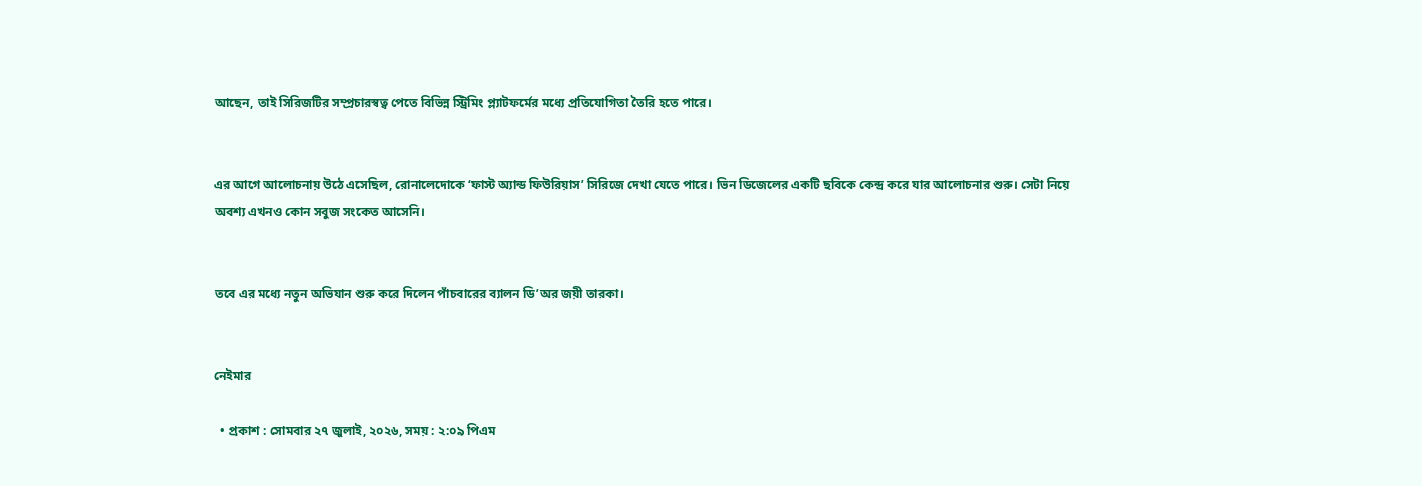আছেন, তাই সিরিজটির সম্প্রচারস্বত্ব পেতে বিভিন্ন স্ট্রিমিং প্ল্যাটফর্মের মধ্যে প্রতিযোগিতা তৈরি হতে পারে।


এর আগে আলোচনায় উঠে এসেছিল, রোনালেদোকে ‘ফাস্ট অ্যান্ড ফিউরিয়াস’ সিরিজে দেখা যেতে পারে। ভিন ডিজেলের একটি ছবিকে কেন্দ্র করে যার আলোচনার শুরু। সেটা নিয়ে অবশ্য এখনও কোন সবুজ সংকেত আসেনি।


তবে এর মধ্যে নতুন অভিযান শুরু করে দিলেন পাঁচবারের ব্যালন ডি’অর জয়ী তারকা।


নেইমার

  • প্রকাশ : সোমবার ২৭ জুলাই, ২০২৬, সময় : ২:০৯ পিএম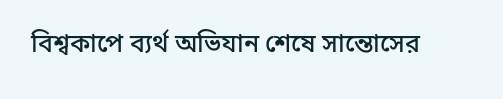বিশ্বকাপে ব্যর্থ অভিযান শেষে সান্তোসের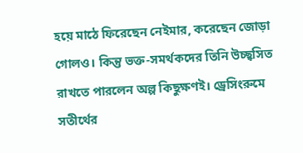হয়ে মাঠে ফিরেছেন নেইমার, করেছেন জোড়া গোলও। কিন্তু ভক্ত-সমর্থকদের তিনি উচ্ছ্বসিত রাখতে পারলেন অল্প কিছুক্ষণই। ড্রেসিংরুমে সতীর্থের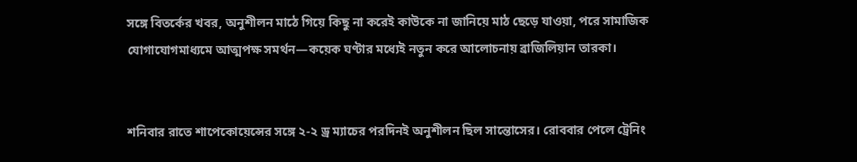সঙ্গে বিতর্কের খবর, অনুশীলন মাঠে গিয়ে কিছু না করেই কাউকে না জানিয়ে মাঠ ছেড়ে যাওয়া, পরে সামাজিক যোগাযোগমাধ্যমে আত্মপক্ষ সমর্থন—কয়েক ঘণ্টার মধ্যেই নতুন করে আলোচনায় ব্রাজিলিয়ান তারকা।


শনিবার রাতে শাপেকোয়েন্সের সঙ্গে ২-২ ড্র ম্যাচের পরদিনই অনুশীলন ছিল সান্তোসের। রোববার পেলে ট্রেনিং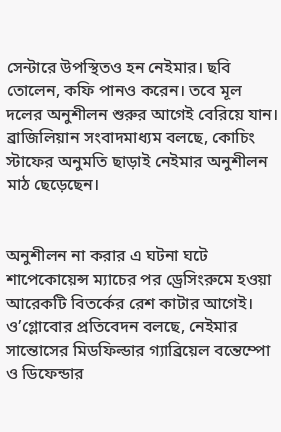সেন্টারে উপস্থিতও হন নেইমার। ছবি তোলেন, কফি পানও করেন। তবে মূল দলের অনুশীলন শুরুর আগেই বেরিয়ে যান। ব্রাজিলিয়ান সংবাদমাধ্যম বলছে, কোচিং স্টাফের অনুমতি ছাড়াই নেইমার অনুশীলন মাঠ ছেড়েছেন।


অনুশীলন না করার এ ঘটনা ঘটে শাপেকোয়েন্স ম্যাচের পর ড্রেসিংরুমে হওয়া আরেকটি বিতর্কের রেশ কাটার আগেই। ও’গ্লোবোর প্রতিবেদন বলছে, নেইমার সান্তোসের মিডফিল্ডার গ্যাব্রিয়েল বন্তেম্পো ও ডিফেন্ডার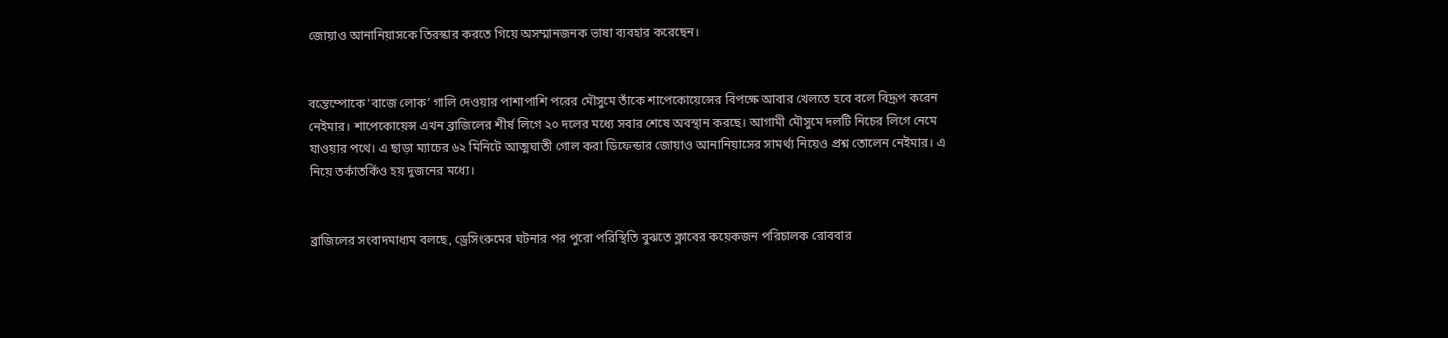জোয়াও আনানিয়াসকে তিরস্কার করতে গিয়ে অসম্মানজনক ভাষা ব্যবহার করেছেন।


বন্তেম্পোকে ‘বাজে লোক’ গালি দেওয়ার পাশাপাশি পরের মৌসুমে তাঁকে শাপেকোয়েন্সের বিপক্ষে আবার খেলতে হবে বলে বিদ্রূপ করেন নেইমার। শাপেকোয়েন্স এখন ব্রাজিলের শীর্ষ লিগে ২০ দলের মধ্যে সবার শেষে অবস্থান করছে। আগামী মৌসুমে দলটি নিচের লিগে নেমে যাওয়ার পথে। এ ছাড়া ম্যাচের ৬২ মিনিটে আত্মঘাতী গোল করা ডিফেন্ডার জোয়াও আনানিয়াসের সামর্থ্য নিয়েও প্রশ্ন তোলেন নেইমার। এ নিয়ে তর্কাতর্কিও হয় দুজনের মধ্যে।


ব্রাজিলের সংবাদমাধ্যম বলছে, ড্রেসিংরুমের ঘটনার পর পুরো পরিস্থিতি বুঝতে ক্লাবের কয়েকজন পরিচালক রোববার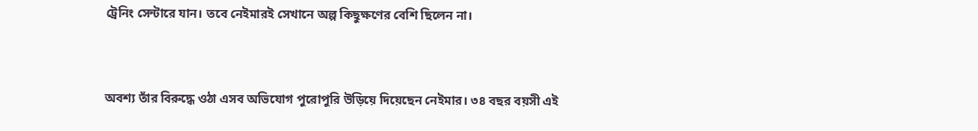ট্রেনিং সেন্টারে যান। তবে নেইমারই সেখানে অল্প কিছুক্ষণের বেশি ছিলেন না।


অবশ্য তাঁর বিরুদ্ধে ওঠা এসব অভিযোগ পুরোপুরি উড়িয়ে দিয়েছেন নেইমার। ৩৪ বছর বয়সী এই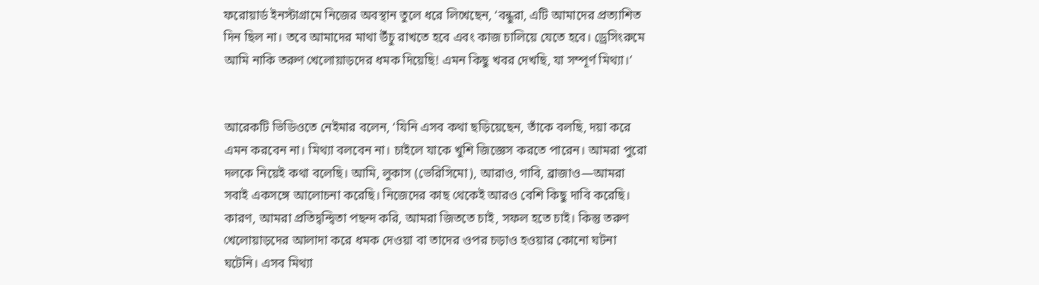ফরোয়ার্ড ইনস্টাগ্রামে নিজের অবস্থান তুলে ধরে লিখেছেন, ‘বন্ধুরা, এটি আমাদের প্রত্যাশিত দিন ছিল না। তবে আমাদের মাথা উঁচু রাখতে হবে এবং কাজ চালিয়ে যেতে হবে। ড্রেসিংরুমে আমি নাকি তরুণ খেলোয়াড়দের ধমক দিয়েছি! এমন কিছু খবর দেখছি, যা সম্পূর্ণ মিথ্যা।’


আরেকটি ভিডিওতে নেইমার বলেন, ‘যিনি এসব কথা ছড়িয়েছেন, তাঁকে বলছি, দয়া করে এমন করবেন না। মিথ্যা বলবেন না। চাইলে যাকে খুশি জিজ্ঞেস করতে পারেন। আমরা পুরো দলকে নিয়েই কথা বলেছি। আমি, লুকাস (ভেরিসিমো), আরাও, গাবি, ব্রাজাও—আমরা সবাই একসঙ্গে আলোচনা করেছি। নিজেদের কাছ থেকেই আরও বেশি কিছু দাবি করেছি। কারণ, আমরা প্রতিদ্বন্দ্বিতা পছন্দ করি, আমরা জিততে চাই, সফল হতে চাই। কিন্তু তরুণ খেলোয়াড়দের আলাদা করে ধমক দেওয়া বা তাদের ওপর চড়াও হওয়ার কোনো ঘটনা ঘটেনি। এসব মিথ্যা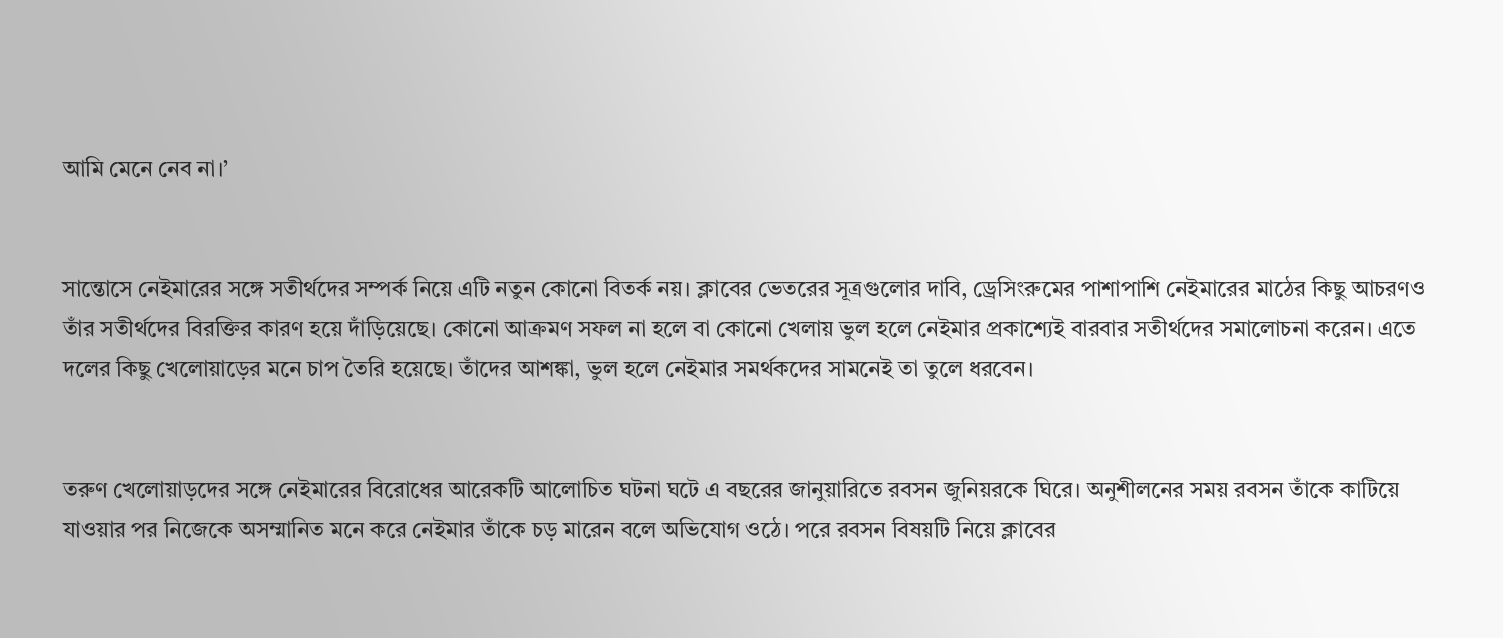আমি মেনে নেব না।’


সান্তোসে নেইমারের সঙ্গে সতীর্থদের সম্পর্ক নিয়ে এটি নতুন কোনো বিতর্ক নয়। ক্লাবের ভেতরের সূত্রগুলোর দাবি, ড্রেসিংরুমের পাশাপাশি নেইমারের মাঠের কিছু আচরণও তাঁর সতীর্থদের বিরক্তির কারণ হয়ে দাঁড়িয়েছে। কোনো আক্রমণ সফল না হলে বা কোনো খেলায় ভুল হলে নেইমার প্রকাশ্যেই বারবার সতীর্থদের সমালোচনা করেন। এতে দলের কিছু খেলোয়াড়ের মনে চাপ তৈরি হয়েছে। তাঁদের আশঙ্কা, ভুল হলে নেইমার সমর্থকদের সামনেই তা তুলে ধরবেন।


তরুণ খেলোয়াড়দের সঙ্গে নেইমারের বিরোধের আরেকটি আলোচিত ঘটনা ঘটে এ বছরের জানুয়ারিতে রবসন জুনিয়রকে ঘিরে। অনুশীলনের সময় রবসন তাঁকে কাটিয়ে যাওয়ার পর নিজেকে অসম্মানিত মনে করে নেইমার তাঁকে চড় মারেন বলে অভিযোগ ওঠে। পরে রবসন বিষয়টি নিয়ে ক্লাবের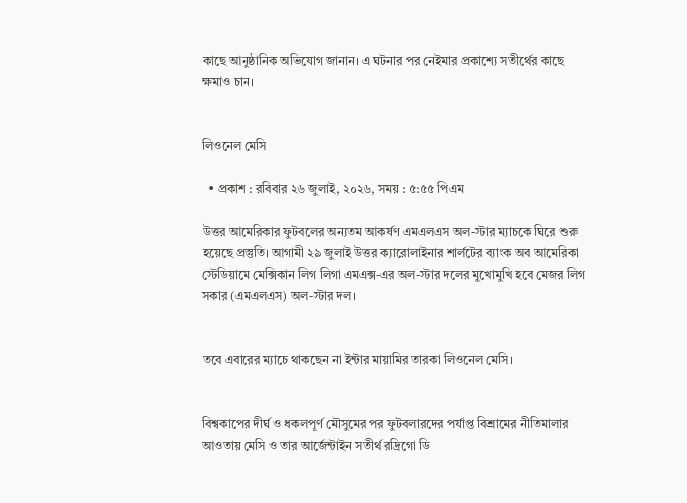কাছে আনুষ্ঠানিক অভিযোগ জানান। এ ঘটনার পর নেইমার প্রকাশ্যে সতীর্থের কাছে ক্ষমাও চান।


লিওনেল মেসি

  • প্রকাশ : রবিবার ২৬ জুলাই, ২০২৬, সময় : ৫:৫৫ পিএম

উত্তর আমেরিকার ফুটবলের অন্যতম আকর্ষণ এমএলএস অল-স্টার ম্যাচকে ঘিরে শুরু হয়েছে প্রস্তুতি। আগামী ২৯ জুলাই উত্তর ক্যারোলাইনার শার্লটের ব্যাংক অব আমেরিকা স্টেডিয়ামে মেক্সিকান লিগ লিগা এমএক্স-এর অল-স্টার দলের মুখোমুখি হবে মেজর লিগ সকার (এমএলএস) অল-স্টার দল।


তবে এবারের ম্যাচে থাকছেন না ইন্টার মায়ামির তারকা লিওনেল মেসি।


বিশ্বকাপের দীর্ঘ ও ধকলপূর্ণ মৌসুমের পর ফুটবলারদের পর্যাপ্ত বিশ্রামের নীতিমালার আওতায় মেসি ও তার আর্জেন্টাইন সতীর্থ রদ্রিগো ডি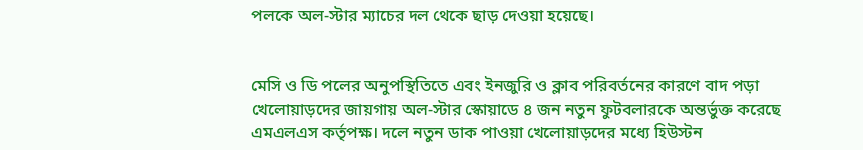পলকে অল-স্টার ম্যাচের দল থেকে ছাড় দেওয়া হয়েছে।


মেসি ও ডি পলের অনুপস্থিতিতে এবং ইনজুরি ও ক্লাব পরিবর্তনের কারণে বাদ পড়া খেলোয়াড়দের জায়গায় অল-স্টার স্কোয়াডে ৪ জন নতুন ফুটবলারকে অন্তর্ভুক্ত করেছে এমএলএস কর্তৃপক্ষ। দলে নতুন ডাক পাওয়া খেলোয়াড়দের মধ্যে হিউস্টন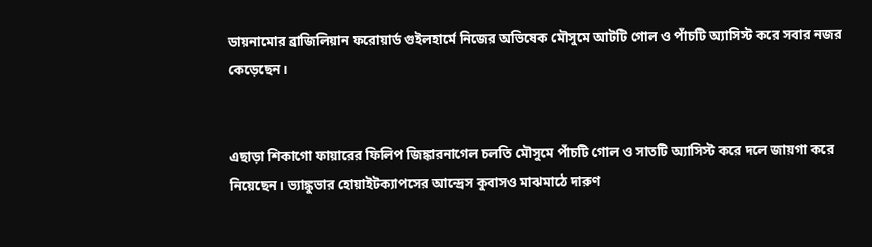ডায়নামোর ব্রাজিলিয়ান ফরোয়ার্ড গুইলহার্মে নিজের অভিষেক মৌসুমে আটটি গোল ও পাঁচটি অ্যাসিস্ট করে সবার নজর কেড়েছেন।


এছাড়া শিকাগো ফায়ারের ফিলিপ জিঙ্কারনাগেল চলতি মৌসুমে পাঁচটি গোল ও সাতটি অ্যাসিস্ট করে দলে জায়গা করে নিয়েছেন। ভ্যাঙ্কুভার হোয়াইটক্যাপসের আন্দ্রেস কুবাসও মাঝমাঠে দারুণ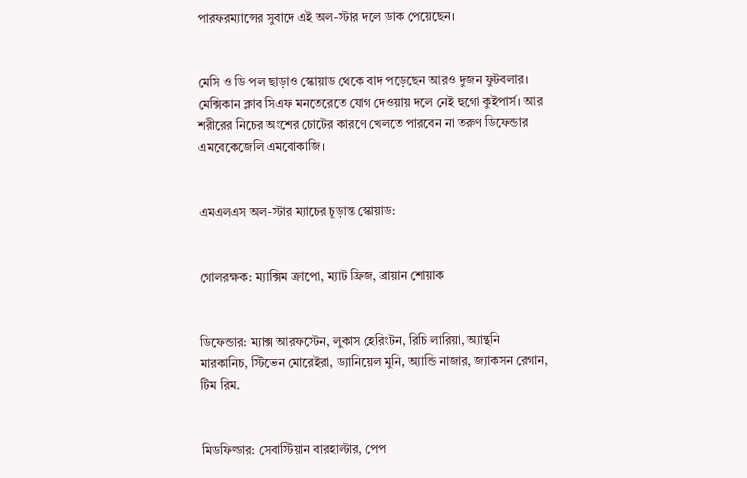পারফরম্যান্সের সুবাদে এই অল-স্টার দলে ডাক পেয়েছেন।


মেসি ও ডি পল ছাড়াও স্কোয়াড থেকে বাদ পড়েছেন আরও দুজন ফুটবলার। মেক্সিকান ক্লাব সিএফ মনতেরেতে যোগ দেওয়ায় দলে নেই হুগো কুইপার্স। আর শরীরের নিচের অংশের চোটের কারণে খেলতে পারবেন না তরুণ ডিফেন্ডার এমবেকেজেলি এমবোকাজি।


এমএলএস অল-স্টার ম্যাচের চূড়ান্ত স্কোয়াড:


গোলরক্ষক: ম্যাক্সিম ক্রাপো, ম্যাট ফ্রিজ, ব্রায়ান শোয়াক


ডিফেন্ডার: ম্যাক্স আরফস্টেন, লুকাস হেরিংটন, রিচি লারিয়া, অ্যান্থনি মারকানিচ, স্টিভেন মোরেইরা, ড্যানিয়েল মুনি, অ্যান্ডি নাজার, জ্যাকসন রেগান, টিম রিম.


মিডফিল্ডার: সেবাস্টিয়ান বারহাল্টার, পেপ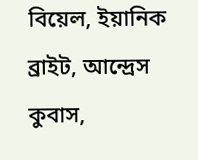বিয়েল, ইয়ানিক ব্রাইট, আন্দ্রেস কুবাস,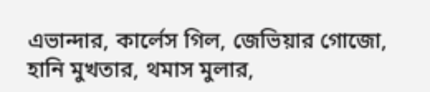এভান্দার, কার্লেস গিল, জেভিয়ার গোজো, হানি মুখতার, থমাস মুলার,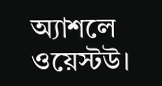অ্যাশলে ওয়েস্টউ।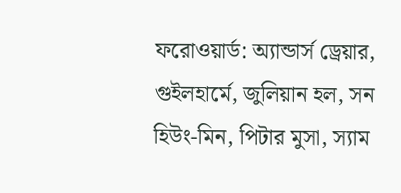ফরোওয়ার্ড: অ্যান্ডার্স ড্রেয়ার, গুইলহার্মে, জুলিয়ান হল, সন হিউং-মিন, পিটার মুসা, স্যাম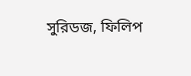সুরিডজ, ফিলিপ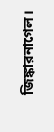জিঙ্কারনাগেল।